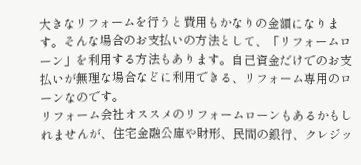大きなリフォームを行うと費用もかなりの金額になります。そんな場合のお支払いの方法として、「リフォームローン」を利用する方法もあります。自己資金だけでのお支払いが無理な場合などに利用できる、リフォーム専用のローンなのです。
リフォーム会社オススメのリフォームローンもあるかもしれませんが、住宅金融公庫や財形、民間の銀行、クレジッ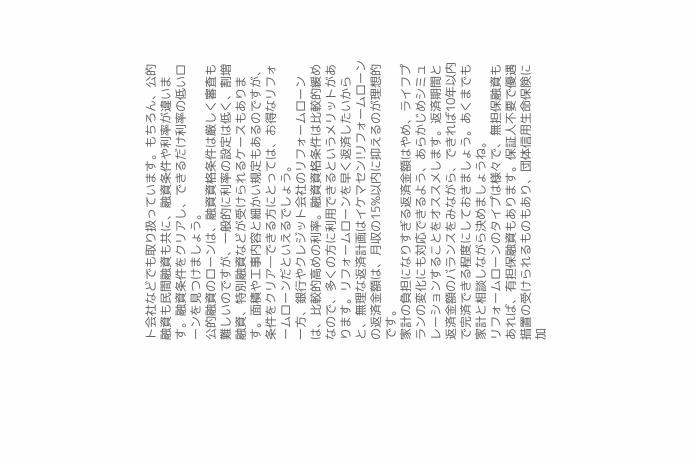ト会社などでも取り扱っています。もちろん、公的融資も民間融資も共に、融資条件や利率が違います。融資条件をクリアし、できるだけ利率の低いローンを見つけましょう。
公的融資のローンは、融資資格条件は厳しく審査も難しいのですが、一般的に利率の設定は低く、割増融資、特別融資などが受けられるケースもあります。面積や工事内容と細かい規定もあるのですが、条件をクリア―できる方にとっては、お得なリフォームローンだといえるでしょう。
一方、銀行やクレジット会社のリフォームローンは、比較的高めの利率。融資資格条件は比較的緩めなので、多くの方に利用できるというメリットがあります。リフォームローンを早く返済したいからと、無理な返済計画はイケマセン!リフォームローンの返済金額は、月収の15%以内に抑えるのが理想的です。
家計の負担になりすぎる返済金額はやめ、ライフプランの変化にも対応できるよう、あらかじめシミュレーションすることをオススメします。返済期間と返済金額のバランスをみながら、できれば10年以内で完済できる程度にしておきましょう。あくまでも家計と相談しながら決めましょうね。
リフォームローンのタイプは様々で、無担保融資もあれば、有担保融資もあります。保証人不要で優遇措置の受けられるものもあり、団体信用生命保険に加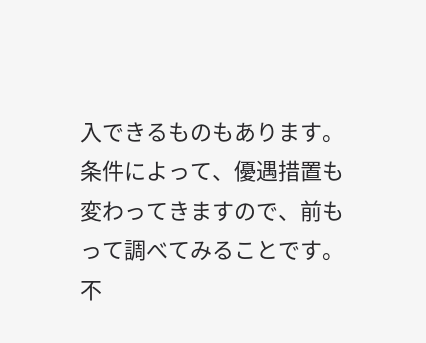入できるものもあります。条件によって、優遇措置も変わってきますので、前もって調べてみることです。不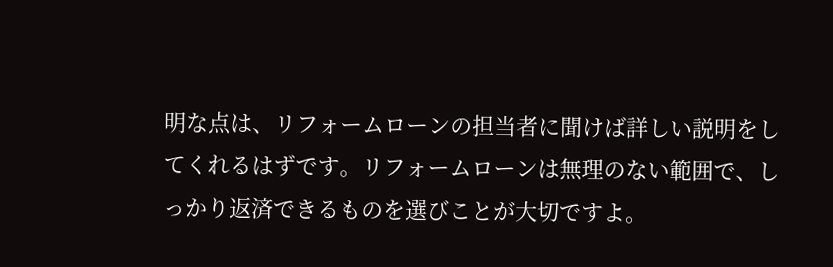明な点は、リフォームローンの担当者に聞けば詳しい説明をしてくれるはずです。リフォームローンは無理のない範囲で、しっかり返済できるものを選びことが大切ですよ。